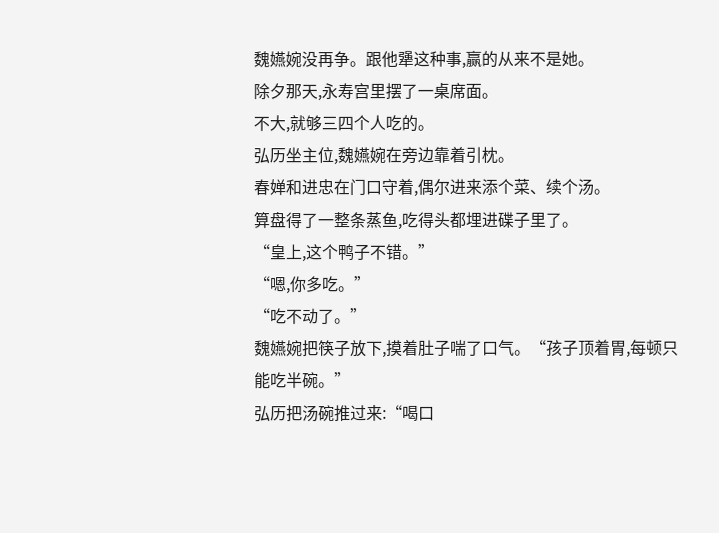魏嬿婉没再争。跟他犟这种事,赢的从来不是她。
除夕那天,永寿宫里摆了一桌席面。
不大,就够三四个人吃的。
弘历坐主位,魏嬿婉在旁边靠着引枕。
春婵和进忠在门口守着,偶尔进来添个菜、续个汤。
算盘得了一整条蒸鱼,吃得头都埋进碟子里了。
“皇上,这个鸭子不错。”
“嗯,你多吃。”
“吃不动了。”
魏嬿婉把筷子放下,摸着肚子喘了口气。“孩子顶着胃,每顿只能吃半碗。”
弘历把汤碗推过来:“喝口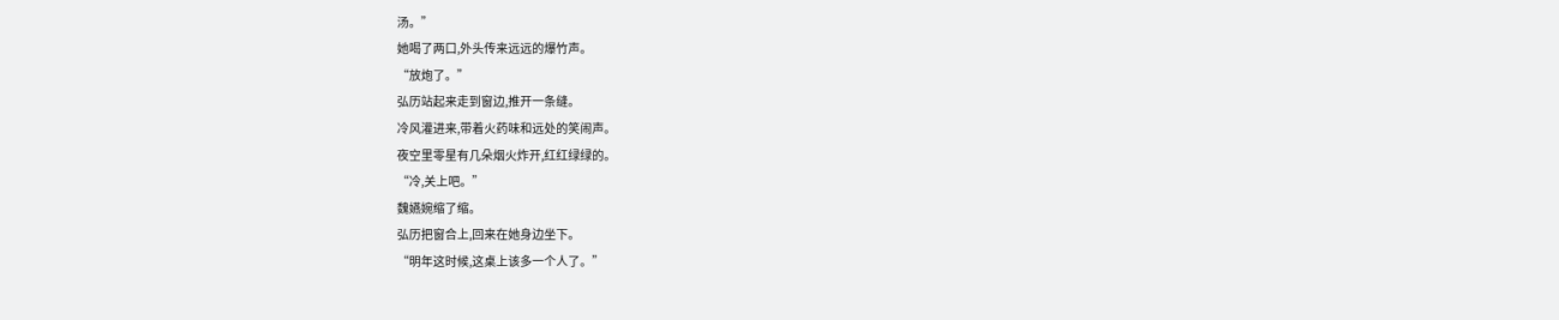汤。”
她喝了两口,外头传来远远的爆竹声。
“放炮了。”
弘历站起来走到窗边,推开一条缝。
冷风灌进来,带着火药味和远处的笑闹声。
夜空里零星有几朵烟火炸开,红红绿绿的。
“冷,关上吧。”
魏嬿婉缩了缩。
弘历把窗合上,回来在她身边坐下。
“明年这时候,这桌上该多一个人了。”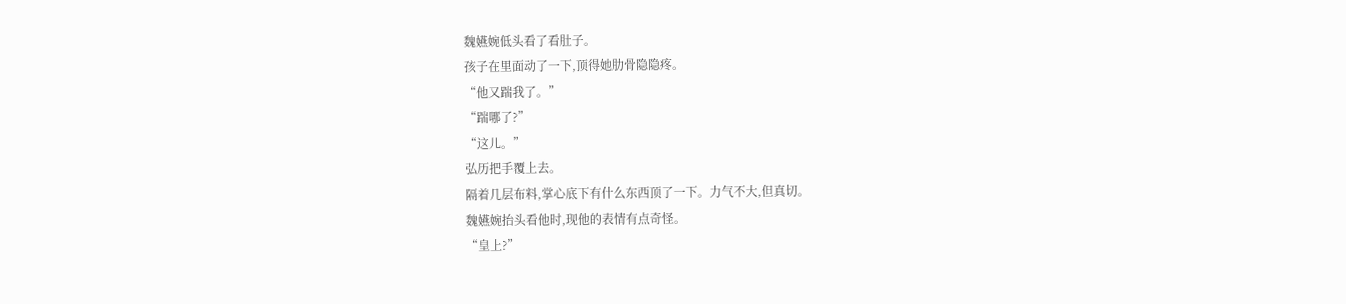魏嬿婉低头看了看肚子。
孩子在里面动了一下,顶得她肋骨隐隐疼。
“他又踹我了。”
“踹哪了?”
“这儿。”
弘历把手覆上去。
隔着几层布料,掌心底下有什么东西顶了一下。力气不大,但真切。
魏嬿婉抬头看他时,现他的表情有点奇怪。
“皇上?”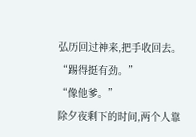弘历回过神来,把手收回去。
“踢得挺有劲。”
“像他爹。”
除夕夜剩下的时间,两个人靠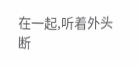在一起,听着外头断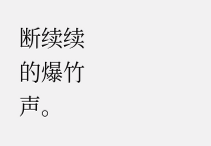断续续的爆竹声。